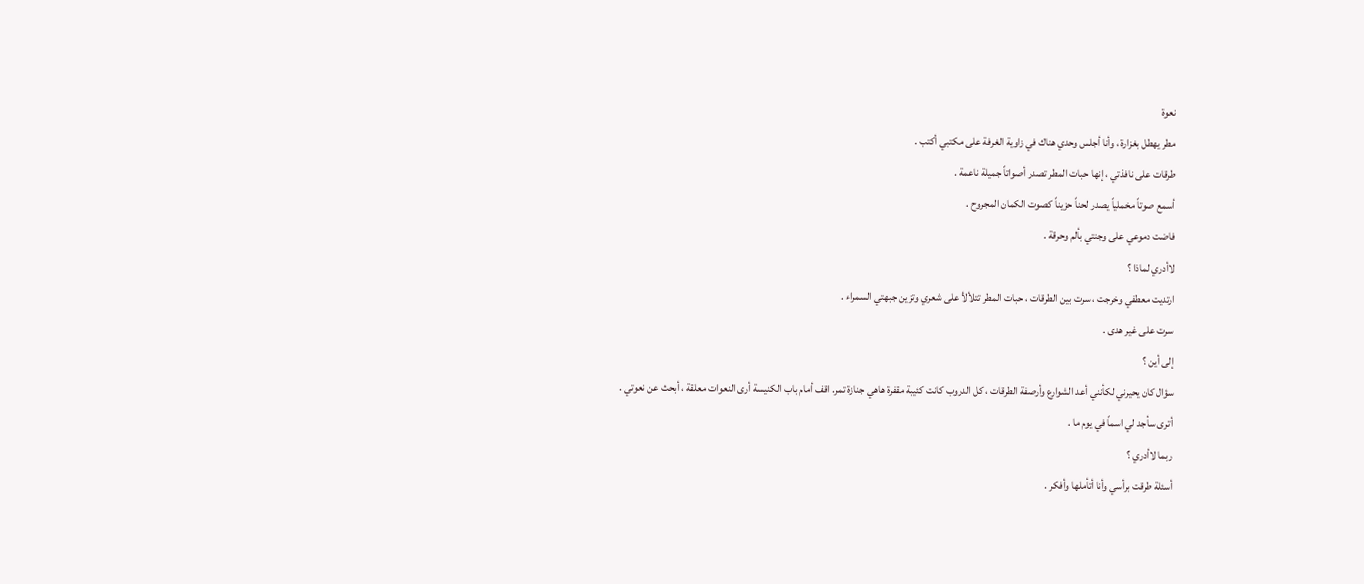نعوة
مطر يهطل بغزارة ، وأنا أجلس وحدي هناك في زاوية الغرفة على مكتبي أكتب .
طرقات على نافذتي ، إنها حبات المطر تصدر أصواتاً جميلة ناعمة .
أسمع صوتاً مخملياً يصدر لحناً حزيناً كصوت الكمان المجروح .
فاضت دموعي على وجنتي بألم وحرقة .
لاأدري لماذا ؟
ارتديت معطفي وخرجت ، سرت بين الطرقات ، حبات المطر تتلألأ على شعري وتزين جبهتي السمراء .
سرت على غير هدى .
إلى أين ؟
سؤال كان يحيرني لكأنني أعد الشوارع وأرصفة الطرقات ، كل الدروب كانت كئيبة مقفرة هاهي جنازة تمر. اقف أمام باب الكنيسة أرى النعوات معلقة ، أبحث عن نعوتي .
أترى سأجد لي اسماً في يوم ما .
ربما لاأدري ؟
أسئلة طرقت برأسي وأنا أتأملها وأفكر .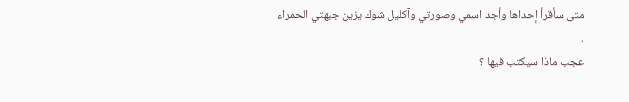متى سأقرأ إحداها وأجد اسمي وصورتي وآكليل شوك يزين جبهتي الحمراء .
عجب ماذا سيكتب فيها ؟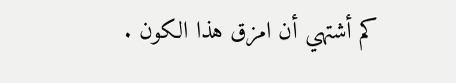كم أشتهي أن امزق هذا الكون .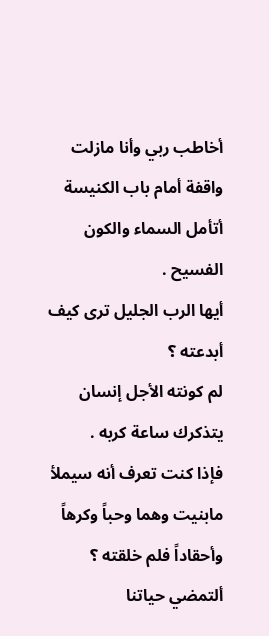أخاطب ربي وأنا مازلت واقفة أمام باب الكنيسة أتأمل السماء والكون الفسيح .
أيها الرب الجليل ترى كيف أبدعته ؟
لم كونته الأجل إنسان يتذكرك ساعة كربه .
فإذا كنت تعرف أنه سيملأ مابنيت وهما وحباً وكرهاً وأحقاداً فلم خلقته ؟
ألتمضي حياتنا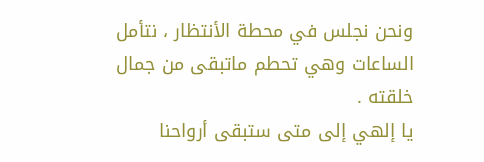ونحن نجلس في محطة الأنتظار ، نتأمل الساعات وهي تحطم ماتبقى من جمال خلقته .
يا إلهي إلى متى ستبقى أرواحنا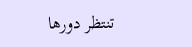تنتظر دورها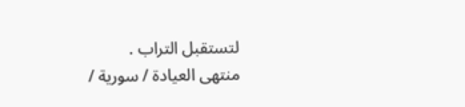لتستقبل التراب .
منتهى العيادة / سورية /